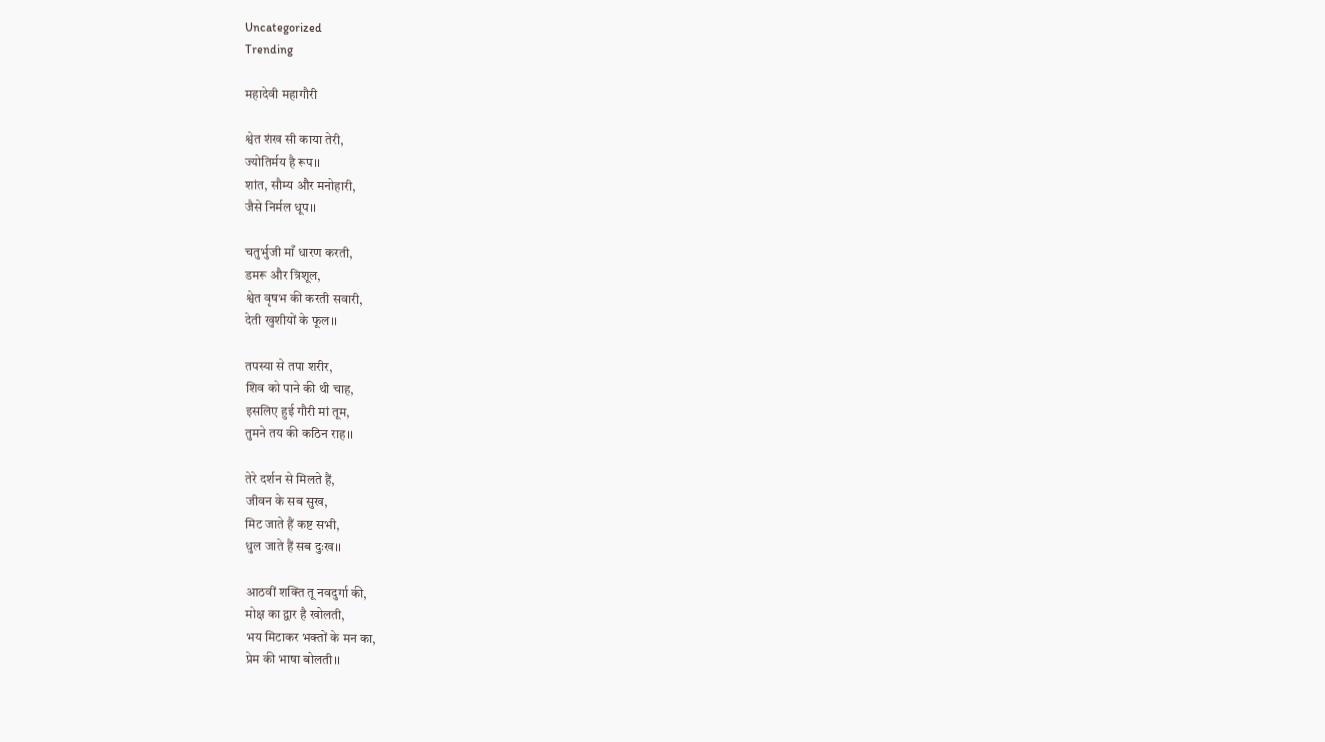Uncategorized
Trending

महादेवी महागौरी

श्वेत शंख सी काया तेरी,
ज्योतिर्मय है रूप।।
शांत, सौम्य और मनोहारी,
जैसे निर्मल धूप।।

चतुर्भुजी माँ धारण करती,
डमरू और त्रिशूल,
श्वेत वृषभ की करती सवारी,
देती खुशीयों के फूल।।

तपस्या से तपा शरीर,
शिव को पाने की थी चाह,
इसलिए हुई गौरी मां तूम,
तुमने तय की कठिन राह।।

तेरे दर्शन से मिलते हैं,
जीवन के सब सुख,
मिट जाते हैं कष्ट सभी,
धुल जाते हैं सब दुःख।।

आठवीं शक्ति तू नवदुर्गा की,
मोक्ष का द्वार है खोलती,
भय मिटाकर भक्तों के मन का,
प्रेम की भाषा बोलती।।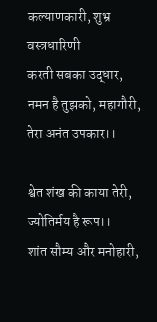कल्याणकारी, शुभ्र वस्त्रधारिणी
करती सबका उद्धार,
नमन है तुझको, महागौरी,
तेरा अनंत उपकार।।

श्वेत शंख की काया तेरी,
ज्योतिर्मय है रूप।।
शांत सौम्य और मनोहारी,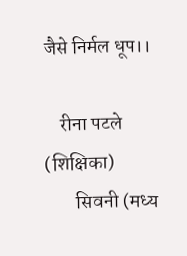जैसे निर्मल धूप।।

    रीना पटले (शिक्षिका)
        सिवनी (मध्य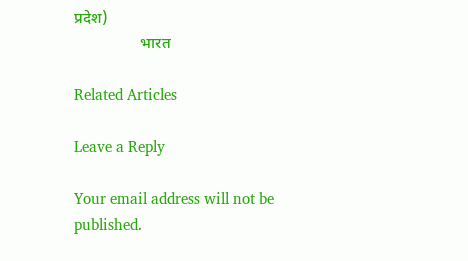प्रदेश)
                 भारत

Related Articles

Leave a Reply

Your email address will not be published.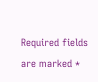Required fields are marked *